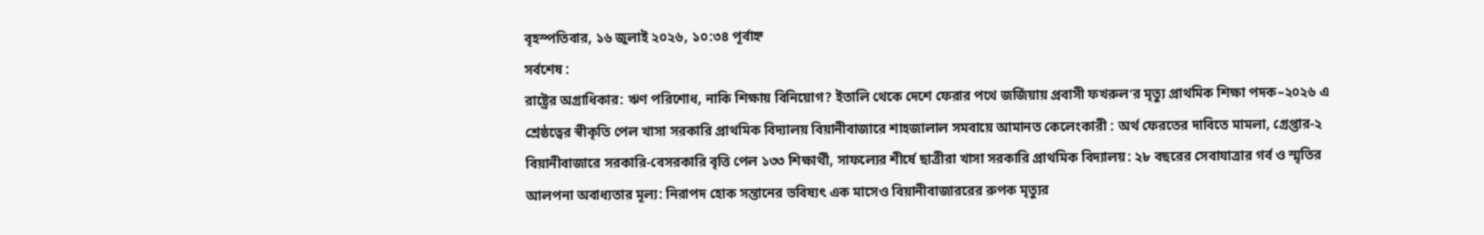বৃহস্পতিবার, ১৬ জুলাই ২০২৬, ১০:৩৪ পূর্বাহ্ন
সর্বশেষ :
রাষ্ট্রের অগ্রাধিকার: ঋণ পরিশোধ, নাকি শিক্ষায় বিনিয়োগ? ইতালি থেকে দেশে ফেরার পথে জর্জিয়ায় প্রবাসী ফখরুল’র মৃত্যু প্রাথমিক শিক্ষা পদক–২০২৬ এ শ্রেষ্ঠত্বের স্বীকৃতি পেল খাসা সরকারি প্রাথমিক বিদ্যালয় বিয়ানীবাজারে শাহজালাল সমবায়ে আমানত কেলেংকারী : অর্থ ফেরতের দাবিতে মামলা, গ্রেপ্তার-২ বিয়ানীবাজারে সরকারি-বেসরকারি বৃত্তি পেল ১৩৩ শিক্ষার্থী, সাফল্যের শীর্ষে ছাত্রীরা খাসা সরকারি প্রাথমিক বিদ্যালয়: ২৮ বছরের সেবাযাত্রার গর্ব ও স্মৃতির আলপনা অবাধ্যতার মূল্য: নিরাপদ হোক সন্তানের ভবিষ্যৎ এক মাসেও বিয়ানীবাজাররের রুপক মৃত্যুর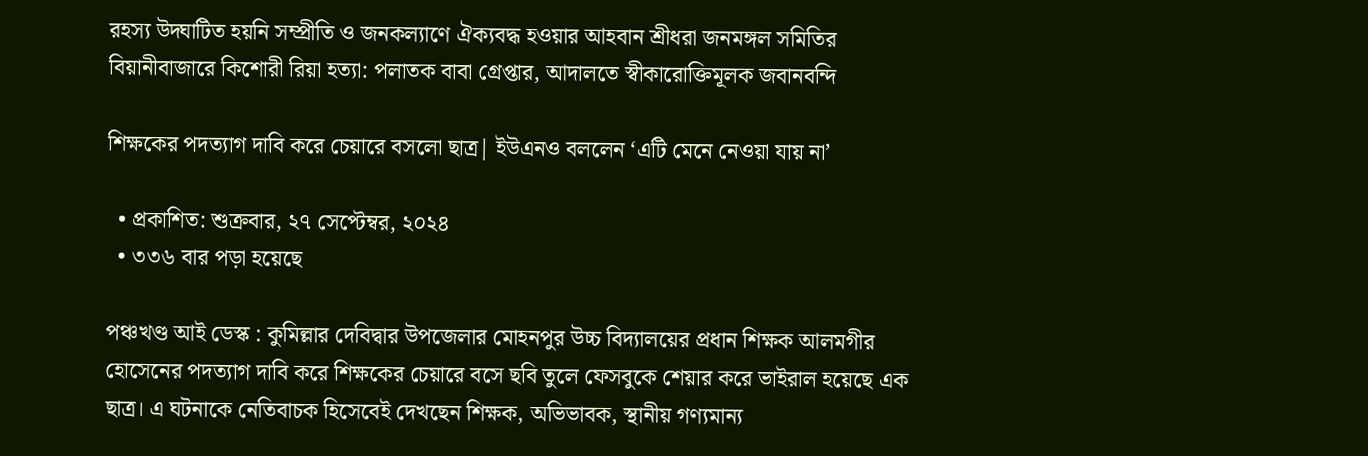রহস্য উদ্ঘাটিত হয়নি সম্প্রীতি ও জনকল্যাণে ঐক্যবদ্ধ হওয়ার আহবান শ্রীধরা জনমঙ্গল সমিতির বিয়ানীবাজারে কিশোরী রিয়া হত্যা: পলাতক বাবা গ্রেপ্তার, আদালতে স্বীকারোক্তিমূলক জবানবন্দি

শিক্ষকের পদত্যাগ দাবি করে চেয়ারে বসলো ছাত্র| ইউএনও বললেন ‘এটি মেনে নেওয়া যায় না’

  • প্রকাশিত: শুক্রবার, ২৭ সেপ্টেম্বর, ২০২৪
  • ৩৩৬ বার পড়া হয়েছে

পঞ্চখণ্ড আই ডেস্ক : কুমিল্লার দেবিদ্বার উপজেলার মোহনপুর উচ্চ বিদ্যালয়ের প্রধান শিক্ষক আলমগীর হোসেনের পদত্যাগ দাবি করে শিক্ষকের চেয়ারে বসে ছবি তুলে ফেসবুকে শেয়ার করে ভাইরাল হয়েছে এক ছাত্র। এ ঘটনাকে নেতিবাচক হিসেবেই দেখছেন শিক্ষক, অভিভাবক, স্থানীয় গণ্যমান্য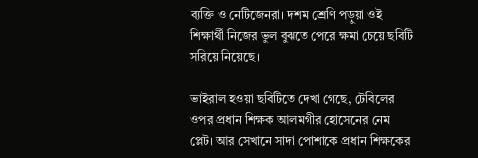ব্যক্তি ও নেটিজেনরা। দশম শ্রেণি পড়ুয়া ওই শিক্ষার্থী নিজের ভুল বুঝতে পেরে ক্ষমা চেয়ে ছবিটি সরিয়ে নিয়েছে।

ভাইরাল হওয়া ছবিটিতে দেখা গেছে, টেবিলের ওপর প্রধান শিক্ষক আলমগীর হোসেনের নেম প্লেট। আর সেখানে সাদা পোশাকে প্রধান শিক্ষকের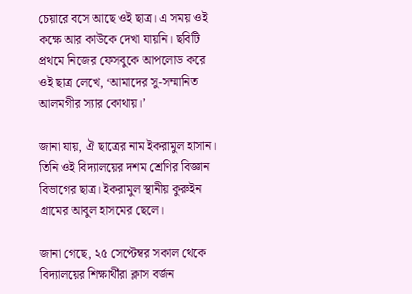চেয়ারে বসে আছে ওই ছাত্র। এ সময় ওই কক্ষে আর কাউকে দেখা যায়নি। ছবিটি প্রথমে নিজের ফেসবুকে আপলোড করে ওই ছাত্র লেখে, ‘আমাদের সু-সম্মানিত আলমগীর স্যার কোথায়।’

জানা যায়, ঐ ছাত্রের নাম ইকরামুল হাসান। তিনি ওই বিদ্যালয়ের দশম শ্রেণির বিজ্ঞান বিভাগের ছাত্র। ইকরামুল স্থানীয় কুরুইন গ্রামের আবুল হাসমের ছেলে।

জানা গেছে, ২৫ সেপ্টেম্বর সকাল থেকে বিদ্যালয়ের শিক্ষার্থীরা ক্লাস বর্জন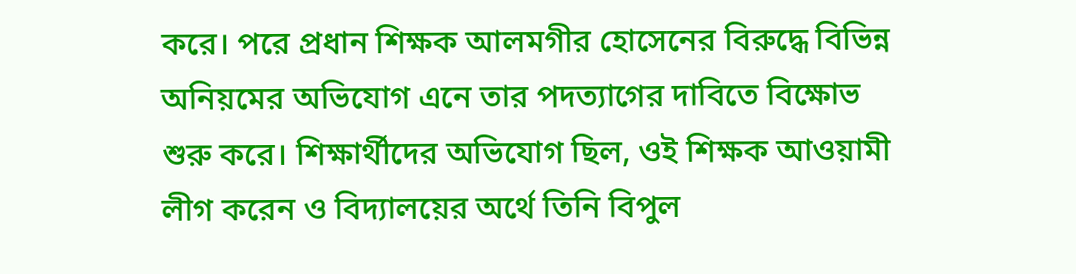করে। পরে প্রধান শিক্ষক আলমগীর হোসেনের বিরুদ্ধে বিভিন্ন অনিয়মের অভিযোগ এনে তার পদত্যাগের দাবিতে বিক্ষোভ শুরু করে। শিক্ষার্থীদের অভিযোগ ছিল, ওই শিক্ষক আওয়ামী লীগ করেন ও বিদ্যালয়ের অর্থে তিনি বিপুল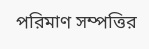পরিমাণ সম্পত্তির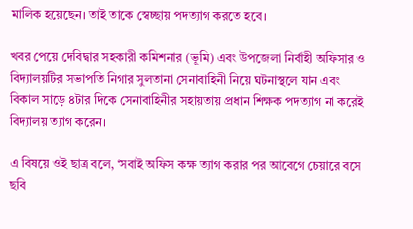মালিক হয়েছেন। তাই তাকে স্বেচ্ছায় পদত্যাগ করতে হবে।

খবর পেয়ে দেবিদ্বার সহকারী কমিশনার (ভূমি) এবং উপজেলা নির্বাহী অফিসার ও বিদ্যালয়টির সভাপতি নিগার সুলতানা সেনাবাহিনী নিয়ে ঘটনাস্থলে যান এবং বিকাল সাড়ে ৪টার দিকে সেনাবাহিনীর সহায়তায় প্রধান শিক্ষক পদত্যাগ না করেই বিদ্যালয় ত্যাগ করেন।

এ বিষয়ে ওই ছাত্র বলে, ‘সবাই অফিস কক্ষ ত্যাগ করার পর আবেগে চেয়ারে বসে ছবি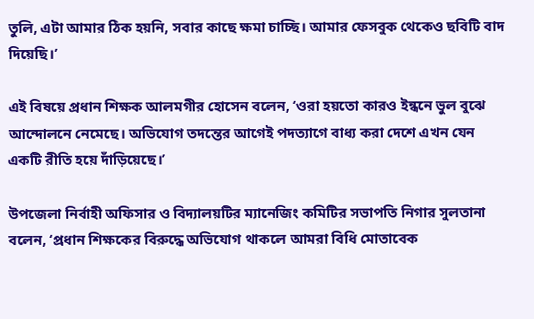তুলি, এটা আমার ঠিক হয়নি, সবার কাছে ক্ষমা চাচ্ছি। আমার ফেসবুক থেকেও ছবিটি বাদ দিয়েছি।’

এই বিষয়ে প্রধান শিক্ষক আলমগীর হোসেন বলেন, ‘ওরা হয়তো কারও ইন্ধনে ভুল বুঝে আন্দোলনে নেমেছে। অভিযোগ তদন্তের আগেই পদত্যাগে বাধ্য করা দেশে এখন যেন একটি রীতি হয়ে দাঁড়িয়েছে।’

উপজেলা নির্বাহী অফিসার ও বিদ্যালয়টির ম্যানেজিং কমিটির সভাপতি নিগার সুলতানা বলেন, ‘প্রধান শিক্ষকের বিরুদ্ধে অভিযোগ থাকলে আমরা বিধি মোতাবেক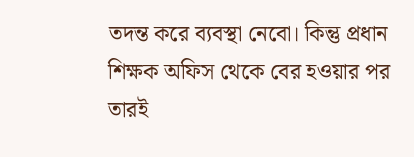তদন্ত করে ব্যবস্থা নেবো। কিন্তু প্রধান শিক্ষক অফিস থেকে বের হওয়ার পর তারই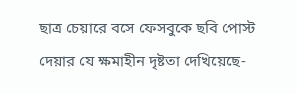ছাত্র চেয়ারে বসে ফেসবুকে ছবি পোস্ট দেয়ার যে ক্ষমাহীন দৃষ্টতা দেখিয়েছে-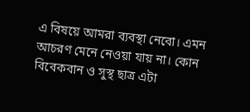এ বিষয়ে আমরা ব্যবস্থা নেবো। এমন আচরণ মেনে নেওয়া যায় না। কোন বিবেকবান ও সুস্থ ছাত্র এটা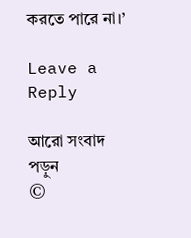করতে পারে না।’

Leave a Reply

আরো সংবাদ পড়ুন
©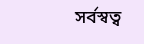সর্বস্বত্ব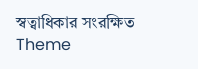স্বত্বাধিকার সংরক্ষিত
Theme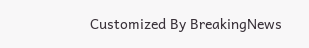Customized By BreakingNews